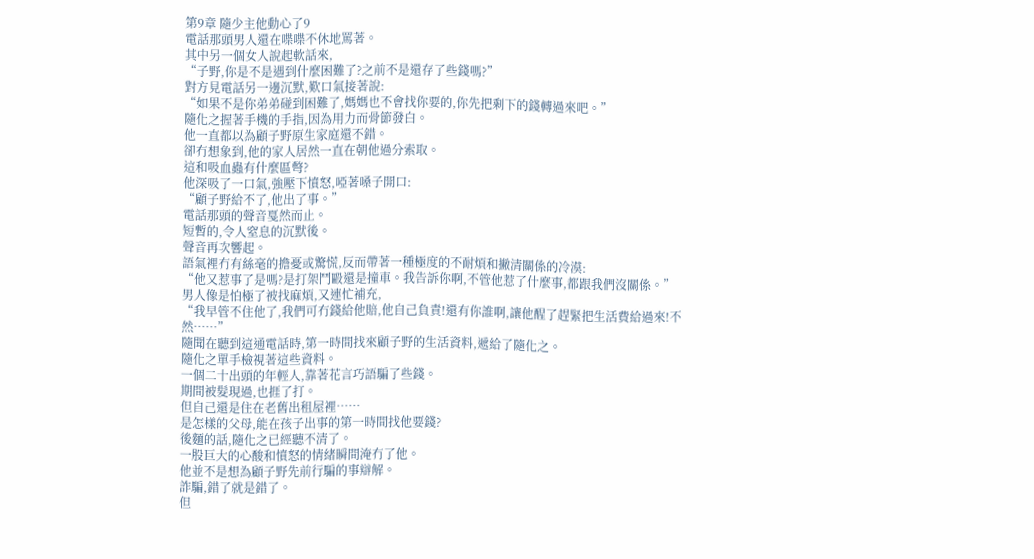第9章 隨少主他動心了9
電話那頭男人還在喋喋不休地罵著。
其中另一個女人說起軟話來,
“子野,你是不是遇到什麼困難了?之前不是還存了些錢嗎?”
對方見電話另一邊沉默,歎口氣接著說:
“如果不是你弟弟碰到困難了,媽媽也不會找你要的,你先把剩下的錢轉過來吧。”
隨化之握著手機的手指,因為用力而骨節發白。
他一直都以為顧子野原生家庭還不錯。
卻冇想象到,他的家人居然一直在朝他過分索取。
這和吸血蟲有什麼區彆?
他深吸了一口氣,強壓下憤怒,啞著嗓子開口:
“顧子野給不了,他出了事。”
電話那頭的聲音戛然而止。
短暫的,令人窒息的沉默後。
聲音再次響起。
語氣裡冇有絲毫的擔憂或驚慌,反而帶著一種極度的不耐煩和撇清關係的冷漠:
“他又惹事了是嗎?是打架鬥毆還是撞車。我告訴你啊,不管他惹了什麼事,都跟我們沒關係。”
男人像是怕極了被找麻煩,又連忙補充,
“我早管不住他了,我們可冇錢給他賠,他自己負責!還有你誰啊,讓他醒了趕緊把生活費給過來!不然……”
隨聞在聽到這通電話時,第一時間找來顧子野的生活資料,遞給了隨化之。
隨化之單手檢視著這些資料。
一個二十出頭的年輕人,靠著花言巧語騙了些錢。
期間被髮現過,也捱了打。
但自己還是住在老舊出租屋裡……
是怎樣的父母,能在孩子出事的第一時間找他要錢?
後麵的話,隨化之已經聽不清了。
一股巨大的心酸和憤怒的情緒瞬間淹冇了他。
他並不是想為顧子野先前行騙的事辯解。
詐騙,錯了就是錯了。
但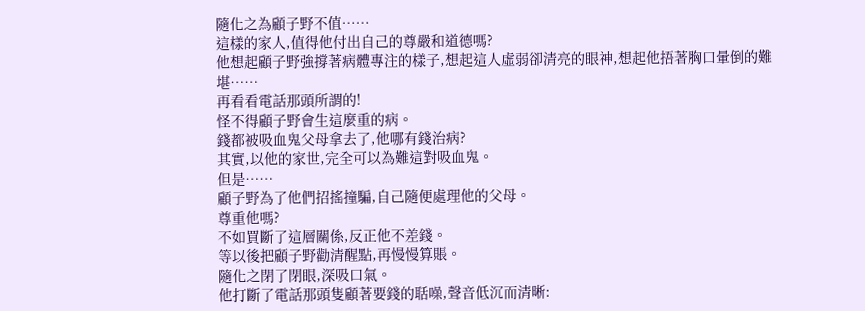隨化之為顧子野不值……
這樣的家人,值得他付出自己的尊嚴和道德嗎?
他想起顧子野強撐著病體專注的樣子,想起這人虛弱卻清亮的眼神,想起他捂著胸口暈倒的難堪……
再看看電話那頭所謂的!
怪不得顧子野會生這麼重的病。
錢都被吸血鬼父母拿去了,他哪有錢治病?
其實,以他的家世,完全可以為難這對吸血鬼。
但是……
顧子野為了他們招搖撞騙,自己隨便處理他的父母。
尊重他嗎?
不如買斷了這層關係,反正他不差錢。
等以後把顧子野勸清醒點,再慢慢算賬。
隨化之閉了閉眼,深吸口氣。
他打斷了電話那頭隻顧著要錢的聒噪,聲音低沉而清晰: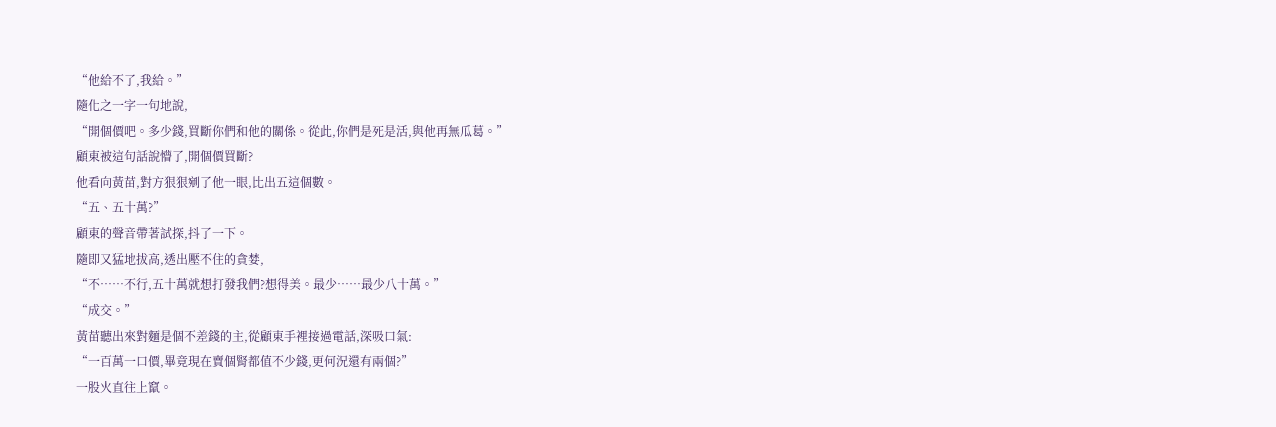“他給不了,我給。”
隨化之一字一句地說,
“開個價吧。多少錢,買斷你們和他的關係。從此,你們是死是活,與他再無瓜葛。”
顧東被這句話說懵了,開個價買斷?
他看向黃苗,對方狠狠剜了他一眼,比出五這個數。
“五、五十萬?”
顧東的聲音帶著試探,抖了一下。
隨即又猛地拔高,透出壓不住的貪婪,
“不……不行,五十萬就想打發我們?想得美。最少……最少八十萬。”
“成交。”
黃苗聽出來對麵是個不差錢的主,從顧東手裡接過電話,深吸口氣:
“一百萬一口價,畢竟現在賣個腎都值不少錢,更何況還有兩個?”
一股火直往上竄。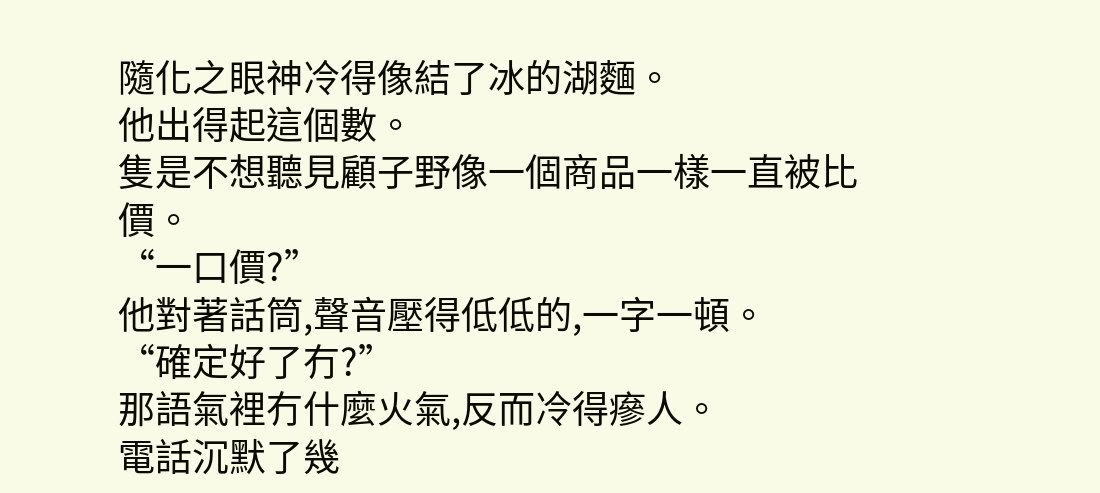隨化之眼神冷得像結了冰的湖麵。
他出得起這個數。
隻是不想聽見顧子野像一個商品一樣一直被比價。
“一口價?”
他對著話筒,聲音壓得低低的,一字一頓。
“確定好了冇?”
那語氣裡冇什麼火氣,反而冷得瘮人。
電話沉默了幾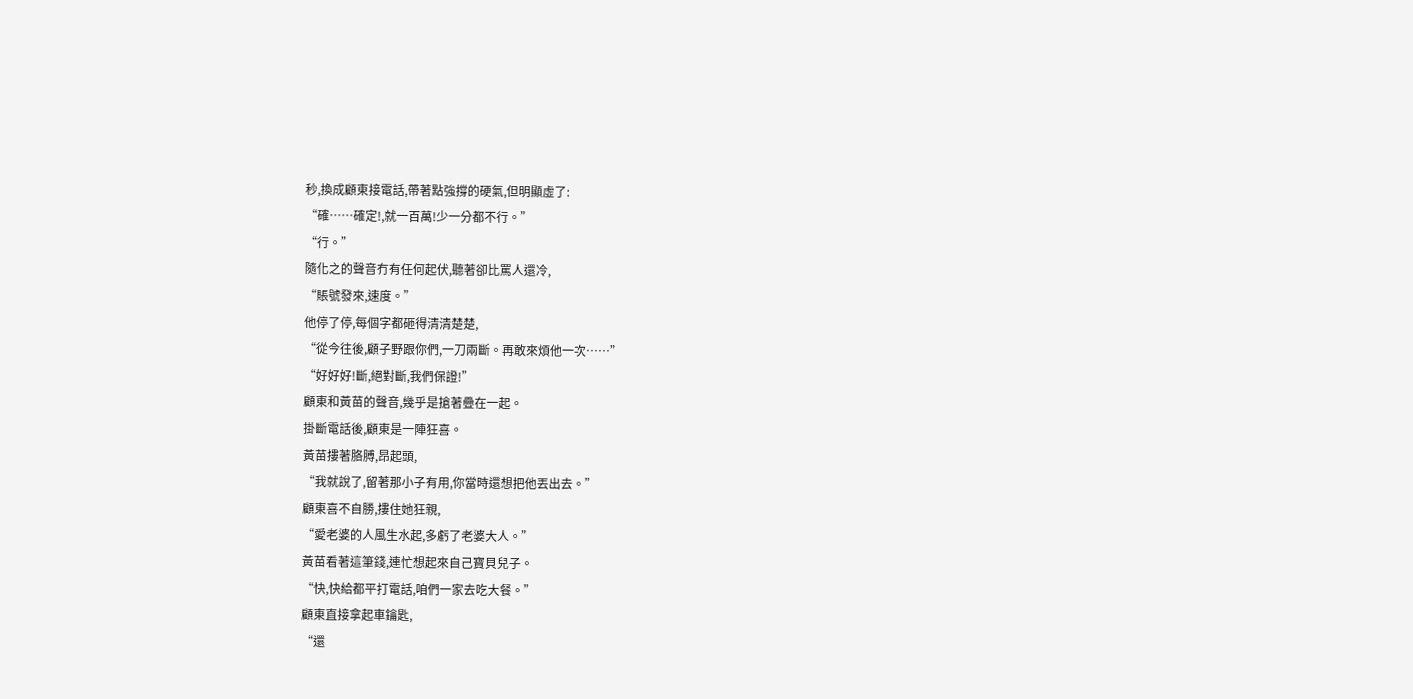秒,換成顧東接電話,帶著點強撐的硬氣,但明顯虛了:
“確……確定!,就一百萬!少一分都不行。”
“行。”
隨化之的聲音冇有任何起伏,聽著卻比罵人還冷,
“賬號發來,速度。”
他停了停,每個字都砸得清清楚楚,
“從今往後,顧子野跟你們,一刀兩斷。再敢來煩他一次……”
“好好好!斷,絕對斷,我們保證!”
顧東和黃苗的聲音,幾乎是搶著疊在一起。
掛斷電話後,顧東是一陣狂喜。
黃苗摟著胳膊,昂起頭,
“我就說了,留著那小子有用,你當時還想把他丟出去。”
顧東喜不自勝,摟住她狂親,
“愛老婆的人風生水起,多虧了老婆大人。”
黃苗看著這筆錢,連忙想起來自己寶貝兒子。
“快,快給都平打電話,咱們一家去吃大餐。”
顧東直接拿起車鑰匙,
“還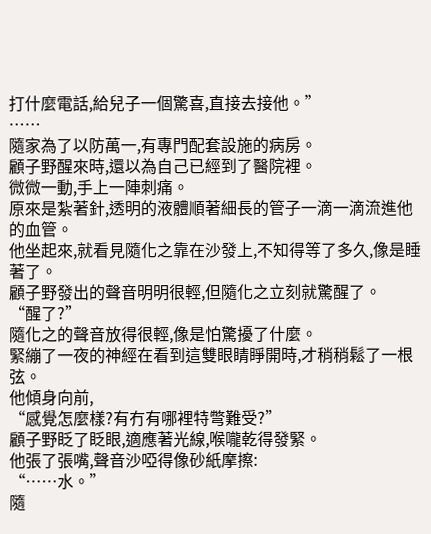打什麼電話,給兒子一個驚喜,直接去接他。”
……
隨家為了以防萬一,有專門配套設施的病房。
顧子野醒來時,還以為自己已經到了醫院裡。
微微一動,手上一陣刺痛。
原來是紮著針,透明的液體順著細長的管子一滴一滴流進他的血管。
他坐起來,就看見隨化之靠在沙發上,不知得等了多久,像是睡著了。
顧子野發出的聲音明明很輕,但隨化之立刻就驚醒了。
“醒了?”
隨化之的聲音放得很輕,像是怕驚擾了什麼。
緊繃了一夜的神經在看到這雙眼睛睜開時,才稍稍鬆了一根弦。
他傾身向前,
“感覺怎麼樣?有冇有哪裡特彆難受?”
顧子野眨了眨眼,適應著光線,喉嚨乾得發緊。
他張了張嘴,聲音沙啞得像砂紙摩擦:
“……水。”
隨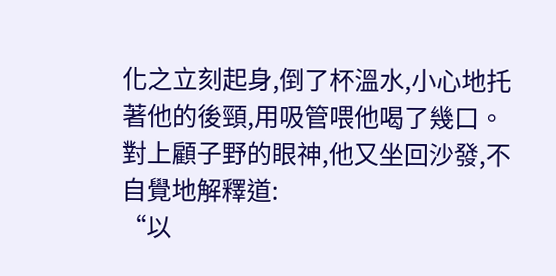化之立刻起身,倒了杯溫水,小心地托著他的後頸,用吸管喂他喝了幾口。
對上顧子野的眼神,他又坐回沙發,不自覺地解釋道:
“以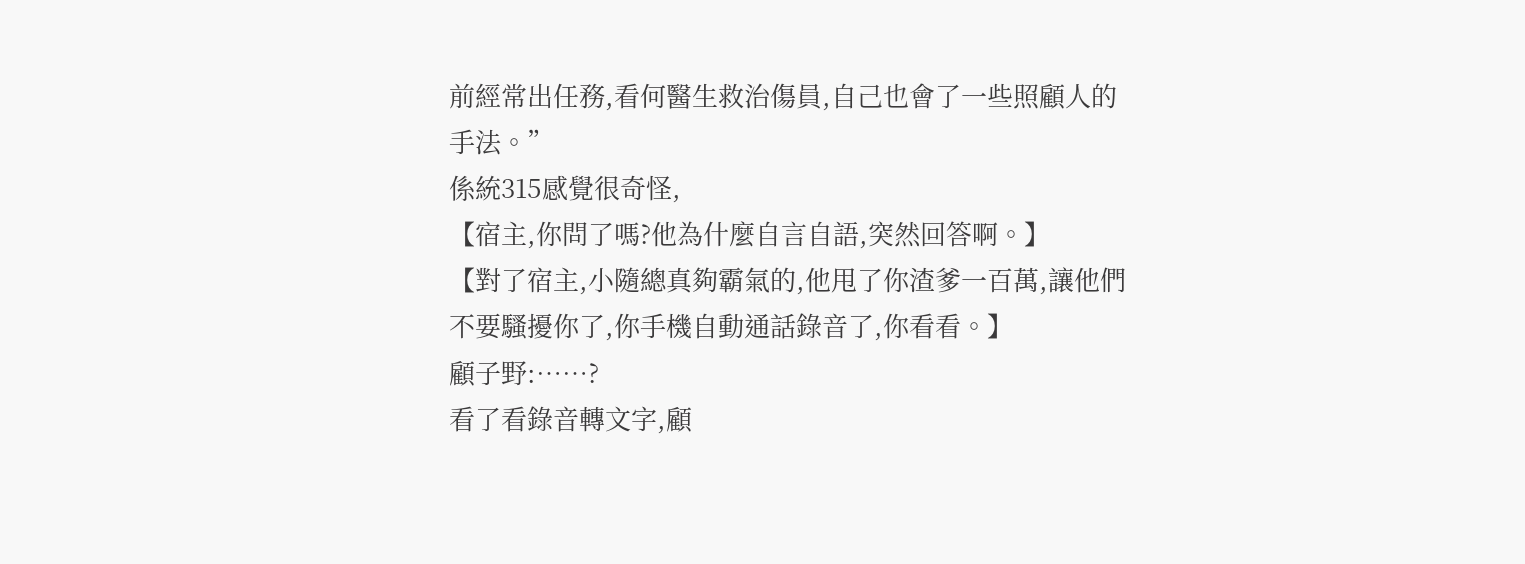前經常出任務,看何醫生救治傷員,自己也會了一些照顧人的手法。”
係統315感覺很奇怪,
【宿主,你問了嗎?他為什麼自言自語,突然回答啊。】
【對了宿主,小隨總真夠霸氣的,他甩了你渣爹一百萬,讓他們不要騷擾你了,你手機自動通話錄音了,你看看。】
顧子野:……?
看了看錄音轉文字,顧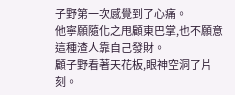子野第一次感覺到了心痛。
他寧願隨化之甩顧東巴掌,也不願意這種渣人靠自己發財。
顧子野看著天花板,眼神空洞了片刻。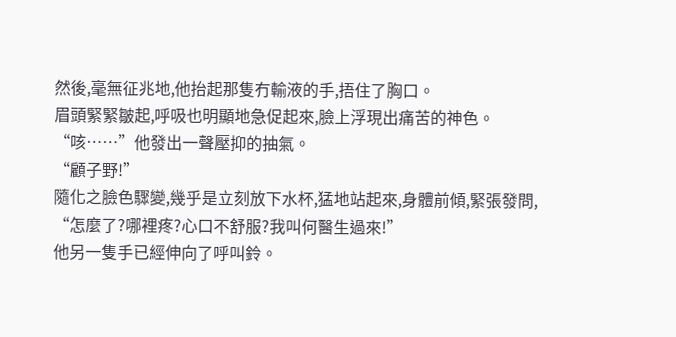然後,毫無征兆地,他抬起那隻冇輸液的手,捂住了胸口。
眉頭緊緊皺起,呼吸也明顯地急促起來,臉上浮現出痛苦的神色。
“咳……”他發出一聲壓抑的抽氣。
“顧子野!”
隨化之臉色驟變,幾乎是立刻放下水杯,猛地站起來,身體前傾,緊張發問,
“怎麼了?哪裡疼?心口不舒服?我叫何醫生過來!”
他另一隻手已經伸向了呼叫鈴。